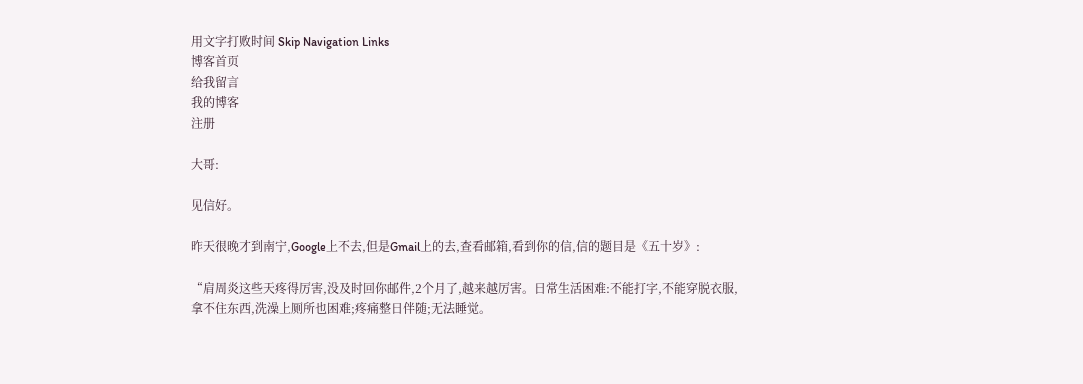用文字打败时间 Skip Navigation Links
博客首页
给我留言
我的博客
注册

大哥:

见信好。

昨天很晚才到南宁,Google上不去,但是Gmail上的去,查看邮箱,看到你的信,信的题目是《五十岁》:

“肩周炎这些天疼得厉害,没及时回你邮件,2个月了,越来越厉害。日常生活困难:不能打字,不能穿脱衣服,拿不住东西,洗澡上厕所也困难;疼痛整日伴随;无法睡觉。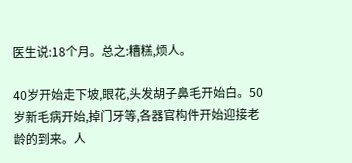医生说:18个月。总之:糟糕,烦人。

40岁开始走下坡,眼花,头发胡子鼻毛开始白。50岁新毛病开始,掉门牙等,各器官构件开始迎接老龄的到来。人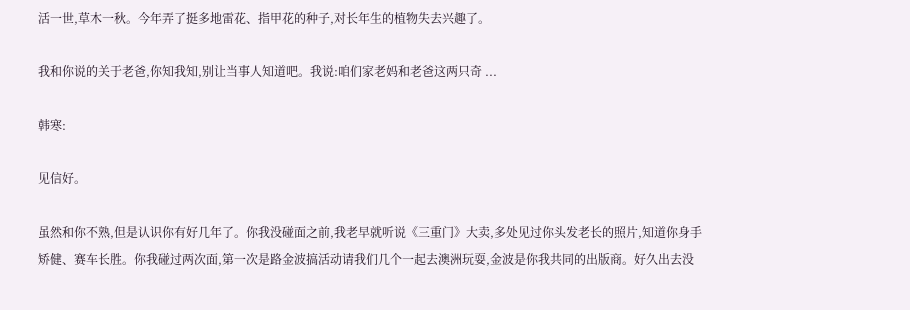活一世,草木一秋。今年弄了挺多地雷花、指甲花的种子,对长年生的植物失去兴趣了。

我和你说的关于老爸,你知我知,别让当事人知道吧。我说:咱们家老妈和老爸这两只奇 ...

韩寒:

见信好。

虽然和你不熟,但是认识你有好几年了。你我没碰面之前,我老早就听说《三重门》大卖,多处见过你头发老长的照片,知道你身手矫健、赛车长胜。你我碰过两次面,第一次是路金波搞活动请我们几个一起去澳洲玩耍,金波是你我共同的出版商。好久出去没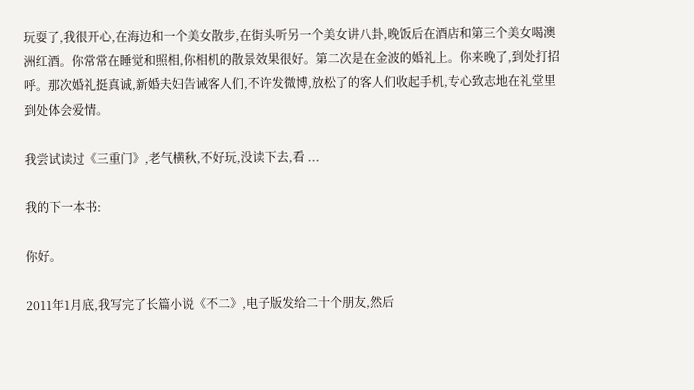玩耍了,我很开心,在海边和一个美女散步,在街头听另一个美女讲八卦,晚饭后在酒店和第三个美女喝澳洲红酒。你常常在睡觉和照相,你相机的散景效果很好。第二次是在金波的婚礼上。你来晚了,到处打招呼。那次婚礼挺真诚,新婚夫妇告诫客人们,不许发微博,放松了的客人们收起手机,专心致志地在礼堂里到处体会爱情。

我尝试读过《三重门》,老气横秋,不好玩,没读下去,看 ...

我的下一本书:

你好。

2011年1月底,我写完了长篇小说《不二》,电子版发给二十个朋友,然后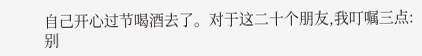自己开心过节喝酒去了。对于这二十个朋友,我叮嘱三点:别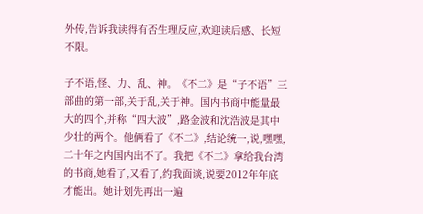外传,告诉我读得有否生理反应,欢迎读后感、长短不限。

子不语,怪、力、乱、神。《不二》是“子不语”三部曲的第一部,关于乱,关于神。国内书商中能量最大的四个,并称“四大波”,路金波和沈浩波是其中少壮的两个。他俩看了《不二》,结论统一,说,嘿嘿,二十年之内国内出不了。我把《不二》拿给我台湾的书商,她看了,又看了,约我面谈,说要2012年年底才能出。她计划先再出一遍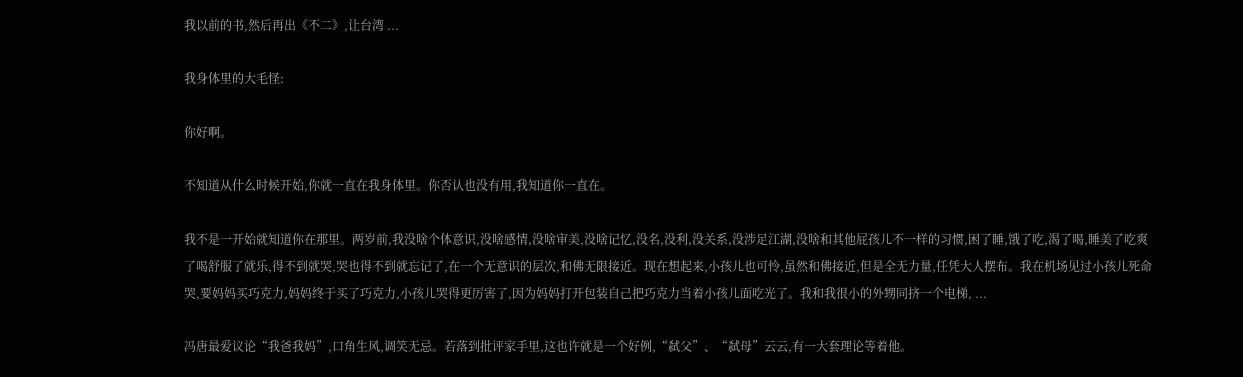我以前的书,然后再出《不二》,让台湾 ...

我身体里的大毛怪:

你好啊。

不知道从什么时候开始,你就一直在我身体里。你否认也没有用,我知道你一直在。

我不是一开始就知道你在那里。两岁前,我没啥个体意识,没啥感情,没啥审美,没啥记忆,没名,没利,没关系,没涉足江湖,没啥和其他屁孩儿不一样的习惯,困了睡,饿了吃,渴了喝,睡美了吃爽了喝舒服了就乐,得不到就哭,哭也得不到就忘记了,在一个无意识的层次,和佛无限接近。现在想起来,小孩儿也可怜,虽然和佛接近,但是全无力量,任凭大人摆布。我在机场见过小孩儿死命哭,要妈妈买巧克力,妈妈终于买了巧克力,小孩儿哭得更厉害了,因为妈妈打开包装自己把巧克力当着小孩儿面吃光了。我和我很小的外甥同挤一个电梯, ...

冯唐最爱议论“我爸我妈”,口角生风,调笑无忌。若落到批评家手里,这也许就是一个好例,“弑父”、“弑母”云云,有一大套理论等着他。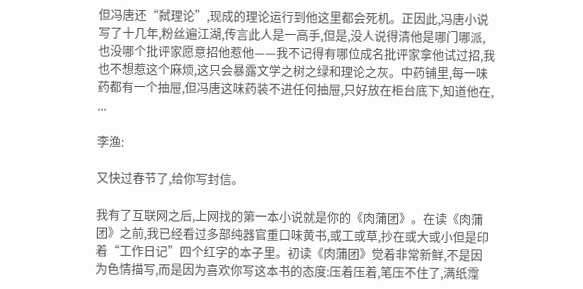但冯唐还“弑理论”,现成的理论运行到他这里都会死机。正因此,冯唐小说写了十几年,粉丝遍江湖,传言此人是一高手,但是,没人说得清他是哪门哪派,也没哪个批评家愿意招他惹他——我不记得有哪位成名批评家拿他试过招,我也不想惹这个麻烦,这只会暴露文学之树之绿和理论之灰。中药铺里,每一味药都有一个抽屉,但冯唐这味药装不进任何抽屉,只好放在柜台底下,知道他在, ...

李渔:

又快过春节了,给你写封信。

我有了互联网之后,上网找的第一本小说就是你的《肉蒲团》。在读《肉蒲团》之前,我已经看过多部纯器官重口味黄书,或工或草,抄在或大或小但是印着“工作日记”四个红字的本子里。初读《肉蒲团》觉着非常新鲜,不是因为色情描写,而是因为喜欢你写这本书的态度:压着压着,笔压不住了,满纸霪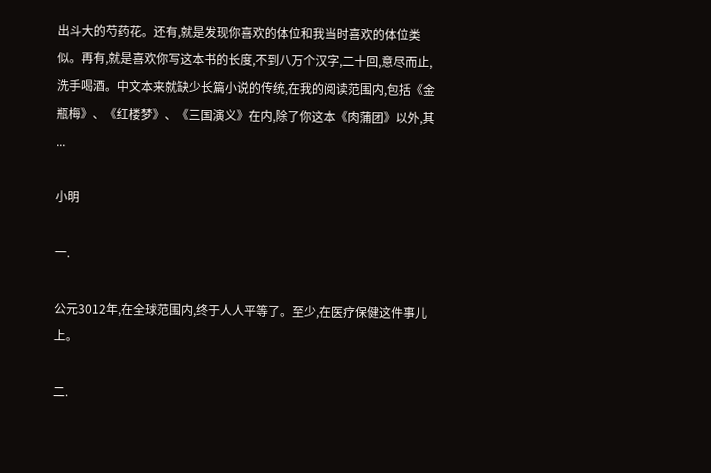出斗大的芍药花。还有,就是发现你喜欢的体位和我当时喜欢的体位类似。再有,就是喜欢你写这本书的长度,不到八万个汉字,二十回,意尽而止,洗手喝酒。中文本来就缺少长篇小说的传统,在我的阅读范围内,包括《金瓶梅》、《红楼梦》、《三国演义》在内,除了你这本《肉蒲团》以外,其 ...

小明

一.

公元3012年,在全球范围内,终于人人平等了。至少,在医疗保健这件事儿上。

二.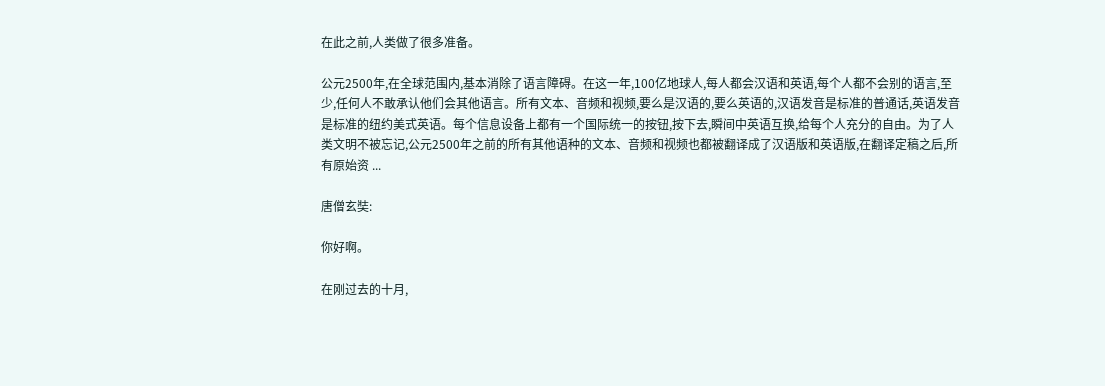在此之前,人类做了很多准备。

公元2500年,在全球范围内,基本消除了语言障碍。在这一年,100亿地球人,每人都会汉语和英语,每个人都不会别的语言,至少,任何人不敢承认他们会其他语言。所有文本、音频和视频,要么是汉语的,要么英语的,汉语发音是标准的普通话,英语发音是标准的纽约美式英语。每个信息设备上都有一个国际统一的按钮,按下去,瞬间中英语互换,给每个人充分的自由。为了人类文明不被忘记,公元2500年之前的所有其他语种的文本、音频和视频也都被翻译成了汉语版和英语版,在翻译定稿之后,所有原始资 ...

唐僧玄奘:

你好啊。

在刚过去的十月,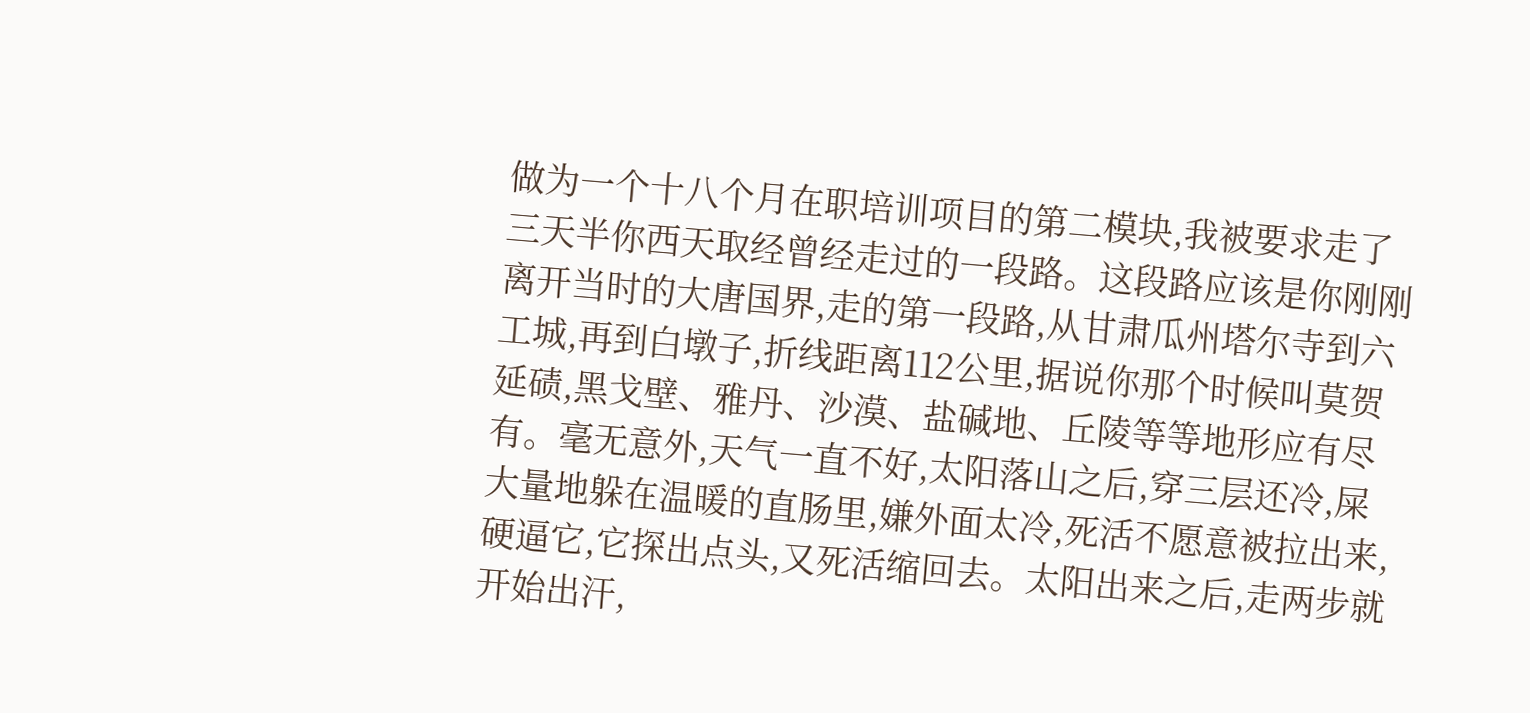做为一个十八个月在职培训项目的第二模块,我被要求走了三天半你西天取经曾经走过的一段路。这段路应该是你刚刚离开当时的大唐国界,走的第一段路,从甘肃瓜州塔尔寺到六工城,再到白墩子,折线距离112公里,据说你那个时候叫莫贺延碛,黑戈壁、雅丹、沙漠、盐碱地、丘陵等等地形应有尽有。毫无意外,天气一直不好,太阳落山之后,穿三层还冷,屎大量地躲在温暖的直肠里,嫌外面太冷,死活不愿意被拉出来,硬逼它,它探出点头,又死活缩回去。太阳出来之后,走两步就开始出汗,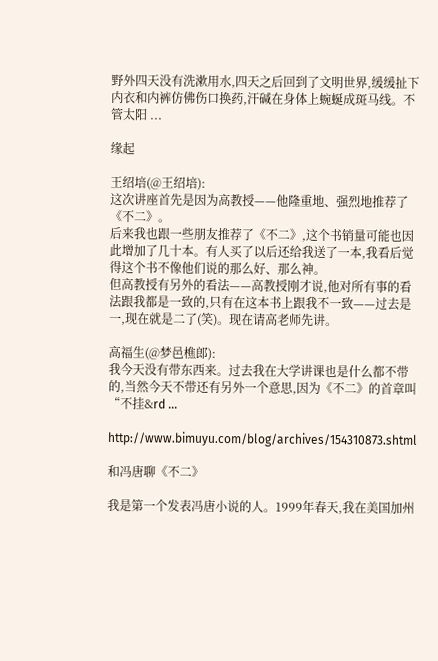野外四天没有洗漱用水,四天之后回到了文明世界,缓缓扯下内衣和内裤仿佛伤口换药,汗碱在身体上蜿蜒成斑马线。不管太阳 ...

缘起

王绍培(@王绍培):
这次讲座首先是因为高教授——他隆重地、强烈地推荐了《不二》。
后来我也跟一些朋友推荐了《不二》,这个书销量可能也因此增加了几十本。有人买了以后还给我送了一本,我看后觉得这个书不像他们说的那么好、那么神。
但高教授有另外的看法——高教授刚才说,他对所有事的看法跟我都是一致的,只有在这本书上跟我不一致——过去是一,现在就是二了(笑)。现在请高老师先讲。

高福生(@梦邑樵郎):
我今天没有带东西来。过去我在大学讲课也是什么都不带的,当然今天不带还有另外一个意思,因为《不二》的首章叫“不挂&rd ...

http://www.bimuyu.com/blog/archives/154310873.shtml

和冯唐聊《不二》

我是第一个发表冯唐小说的人。1999年春天,我在美国加州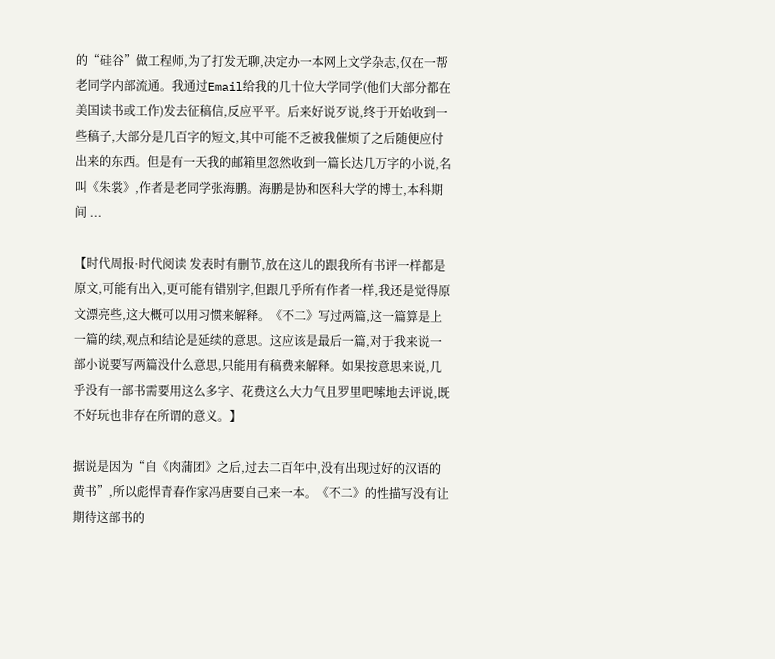的“硅谷”做工程师,为了打发无聊,决定办一本网上文学杂志,仅在一帮老同学内部流通。我通过Email给我的几十位大学同学(他们大部分都在美国读书或工作)发去征稿信,反应平平。后来好说歹说,终于开始收到一些稿子,大部分是几百字的短文,其中可能不乏被我催烦了之后随便应付出来的东西。但是有一天我的邮箱里忽然收到一篇长达几万字的小说,名叫《朱裳》,作者是老同学张海鹏。海鹏是协和医科大学的博士,本科期间 ...

【时代周报·时代阅读 发表时有删节,放在这儿的跟我所有书评一样都是原文,可能有出入,更可能有错别字,但跟几乎所有作者一样,我还是觉得原文漂亮些,这大概可以用习惯来解释。《不二》写过两篇,这一篇算是上一篇的续,观点和结论是延续的意思。这应该是最后一篇,对于我来说一部小说要写两篇没什么意思,只能用有稿费来解释。如果按意思来说,几乎没有一部书需要用这么多字、花费这么大力气且罗里吧嗦地去评说,既不好玩也非存在所谓的意义。】

据说是因为“自《肉蒲团》之后,过去二百年中,没有出现过好的汉语的黄书”,所以彪悍青春作家冯唐要自己来一本。《不二》的性描写没有让期待这部书的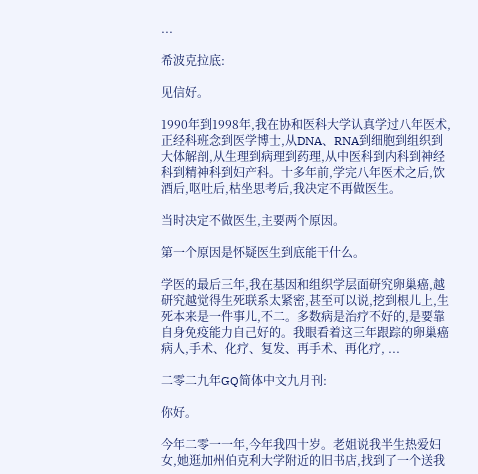...

希波克拉底:

见信好。

1990年到1998年,我在协和医科大学认真学过八年医术,正经科班念到医学博士,从DNA、RNA到细胞到组织到大体解剖,从生理到病理到药理,从中医科到内科到神经科到精神科到妇产科。十多年前,学完八年医术之后,饮酒后,呕吐后,枯坐思考后,我决定不再做医生。

当时决定不做医生,主要两个原因。

第一个原因是怀疑医生到底能干什么。

学医的最后三年,我在基因和组织学层面研究卵巢癌,越研究越觉得生死联系太紧密,甚至可以说,挖到根儿上,生死本来是一件事儿,不二。多数病是治疗不好的,是要靠自身免疫能力自己好的。我眼看着这三年跟踪的卵巢癌病人,手术、化疗、复发、再手术、再化疗, ...

二零二九年GQ简体中文九月刊:

你好。

今年二零一一年,今年我四十岁。老姐说我半生热爱妇女,她逛加州伯克利大学附近的旧书店,找到了一个送我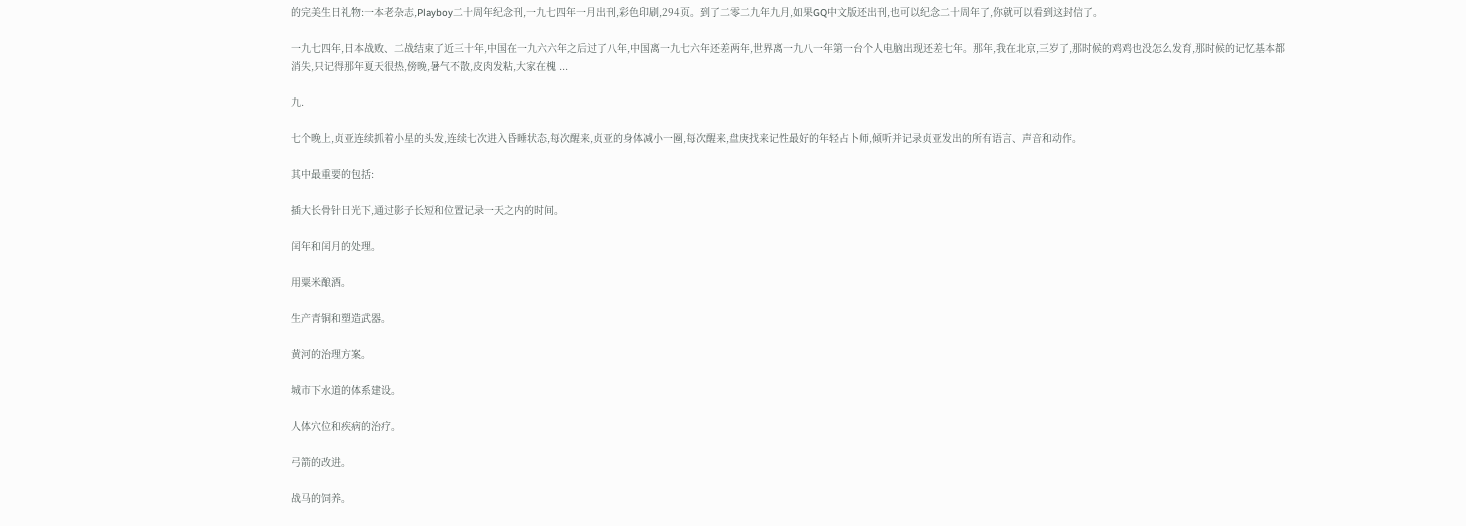的完美生日礼物:一本老杂志,Playboy二十周年纪念刊,一九七四年一月出刊,彩色印刷,294页。到了二零二九年九月,如果GQ中文版还出刊,也可以纪念二十周年了,你就可以看到这封信了。

一九七四年,日本战败、二战结束了近三十年,中国在一九六六年之后过了八年,中国离一九七六年还差两年,世界离一九八一年第一台个人电脑出现还差七年。那年,我在北京,三岁了,那时候的鸡鸡也没怎么发育,那时候的记忆基本都消失,只记得那年夏天很热,傍晚,暑气不散,皮肉发粘,大家在槐 ...

九.

七个晚上,贞亚连续抓着小星的头发,连续七次进入昏睡状态,每次醒来,贞亚的身体减小一圈,每次醒来,盘庚找来记性最好的年轻占卜师,倾听并记录贞亚发出的所有语言、声音和动作。

其中最重要的包括:

插大长骨针日光下,通过影子长短和位置记录一天之内的时间。

闰年和闰月的处理。

用粟米酿酒。

生产青铜和塑造武器。

黄河的治理方案。

城市下水道的体系建设。

人体穴位和疾病的治疗。

弓箭的改进。

战马的饲养。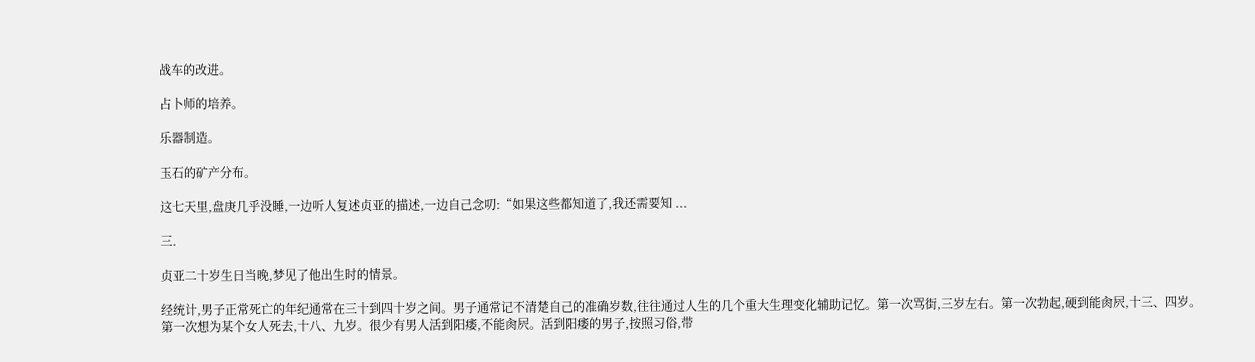战车的改进。

占卜师的培养。

乐器制造。

玉石的矿产分布。

这七天里,盘庚几乎没睡,一边听人复述贞亚的描述,一边自己念叨:“如果这些都知道了,我还需要知 ...

三.

贞亚二十岁生日当晚,梦见了他出生时的情景。

经统计,男子正常死亡的年纪通常在三十到四十岁之间。男子通常记不清楚自己的准确岁数,往往通过人生的几个重大生理变化辅助记忆。第一次骂街,三岁左右。第一次勃起,硬到能肏屄,十三、四岁。第一次想为某个女人死去,十八、九岁。很少有男人活到阳痿,不能肏屄。活到阳痿的男子,按照习俗,带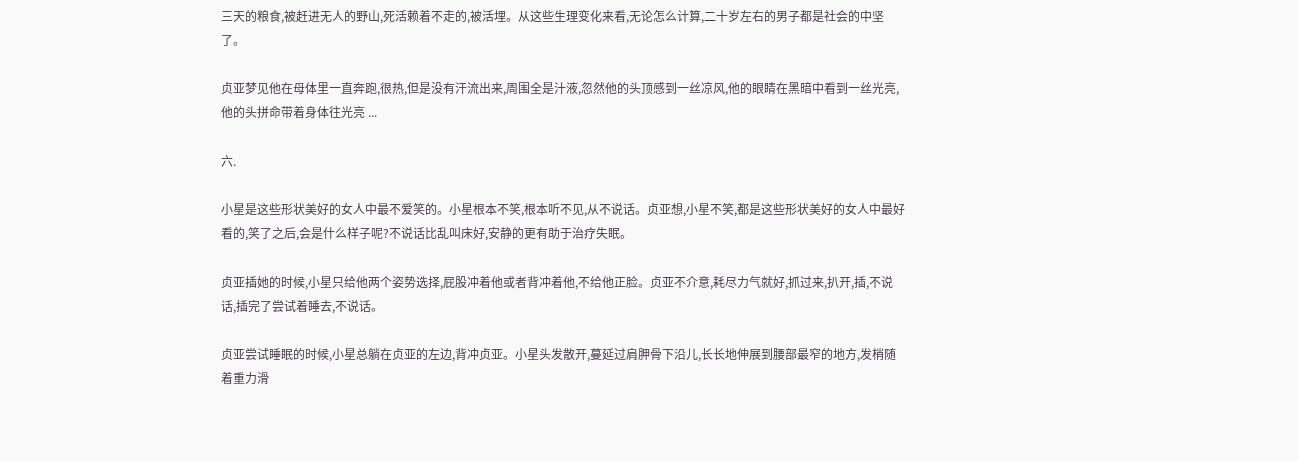三天的粮食,被赶进无人的野山,死活赖着不走的,被活埋。从这些生理变化来看,无论怎么计算,二十岁左右的男子都是社会的中坚了。

贞亚梦见他在母体里一直奔跑,很热,但是没有汗流出来,周围全是汁液,忽然他的头顶感到一丝凉风,他的眼睛在黑暗中看到一丝光亮,他的头拼命带着身体往光亮 ...

六.

小星是这些形状美好的女人中最不爱笑的。小星根本不笑,根本听不见,从不说话。贞亚想,小星不笑,都是这些形状美好的女人中最好看的,笑了之后,会是什么样子呢?不说话比乱叫床好,安静的更有助于治疗失眠。

贞亚插她的时候,小星只给他两个姿势选择,屁股冲着他或者背冲着他,不给他正脸。贞亚不介意,耗尽力气就好,抓过来,扒开,插,不说话,插完了尝试着睡去,不说话。

贞亚尝试睡眠的时候,小星总躺在贞亚的左边,背冲贞亚。小星头发散开,蔓延过肩胛骨下沿儿,长长地伸展到腰部最窄的地方,发梢随着重力滑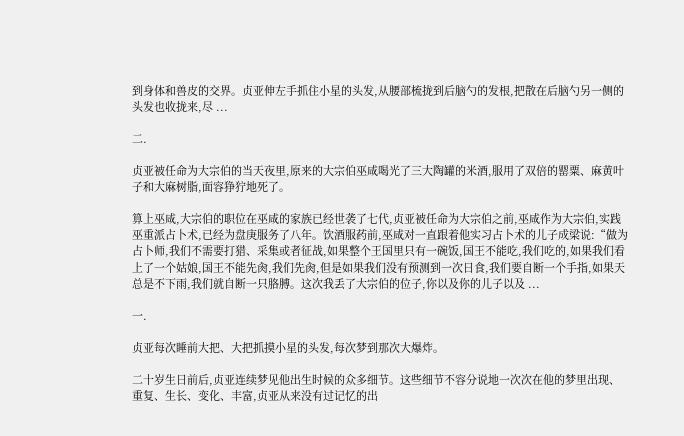到身体和兽皮的交界。贞亚伸左手抓住小星的头发,从腰部梳拢到后脑勺的发根,把散在后脑勺另一侧的头发也收拢来,尽 ...

二.

贞亚被任命为大宗伯的当天夜里,原来的大宗伯巫咸喝光了三大陶罐的米酒,服用了双倍的罂粟、麻黄叶子和大麻树脂,面容狰狞地死了。

算上巫咸,大宗伯的职位在巫咸的家族已经世袭了七代,贞亚被任命为大宗伯之前,巫咸作为大宗伯,实践巫重派占卜术,已经为盘庚服务了八年。饮酒服药前,巫咸对一直跟着他实习占卜术的儿子成梁说:“做为占卜师,我们不需要打猎、采集或者征战,如果整个王国里只有一碗饭,国王不能吃,我们吃的,如果我们看上了一个姑娘,国王不能先肏,我们先肏,但是如果我们没有预测到一次日食,我们要自断一个手指,如果天总是不下雨,我们就自断一只胳膊。这次我丢了大宗伯的位子,你以及你的儿子以及 ...

一.

贞亚每次睡前大把、大把抓摸小星的头发,每次梦到那次大爆炸。

二十岁生日前后,贞亚连续梦见他出生时候的众多细节。这些细节不容分说地一次次在他的梦里出现、重复、生长、变化、丰富,贞亚从来没有过记忆的出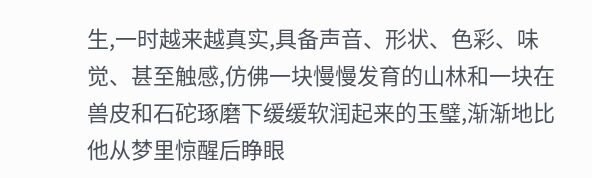生,一时越来越真实,具备声音、形状、色彩、味觉、甚至触感,仿佛一块慢慢发育的山林和一块在兽皮和石砣琢磨下缓缓软润起来的玉璧,渐渐地比他从梦里惊醒后睁眼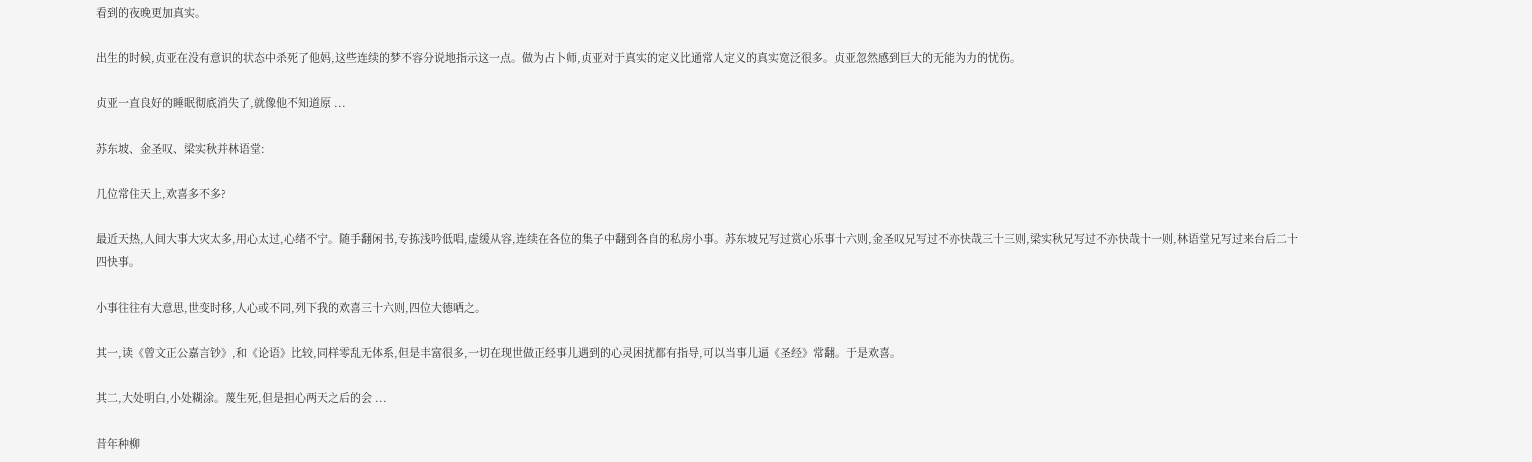看到的夜晚更加真实。

出生的时候,贞亚在没有意识的状态中杀死了他妈,这些连续的梦不容分说地指示这一点。做为占卜师,贞亚对于真实的定义比通常人定义的真实宽泛很多。贞亚忽然感到巨大的无能为力的忧伤。

贞亚一直良好的睡眠彻底消失了,就像他不知道原 ...

苏东坡、金圣叹、梁实秋并林语堂:

几位常住天上,欢喜多不多?

最近天热,人间大事大灾太多,用心太过,心绪不宁。随手翻闲书,专拣浅吟低唱,虚缓从容,连续在各位的集子中翻到各自的私房小事。苏东坡兄写过赏心乐事十六则,金圣叹兄写过不亦快哉三十三则,梁实秋兄写过不亦快哉十一则,林语堂兄写过来台后二十四快事。

小事往往有大意思,世变时移,人心或不同,列下我的欢喜三十六则,四位大德哂之。

其一,读《曾文正公嘉言钞》,和《论语》比较,同样零乱无体系,但是丰富很多,一切在现世做正经事儿遇到的心灵困扰都有指导,可以当事儿逼《圣经》常翻。于是欢喜。

其二,大处明白,小处糊涂。蔑生死,但是担心两天之后的会 ...

昔年种柳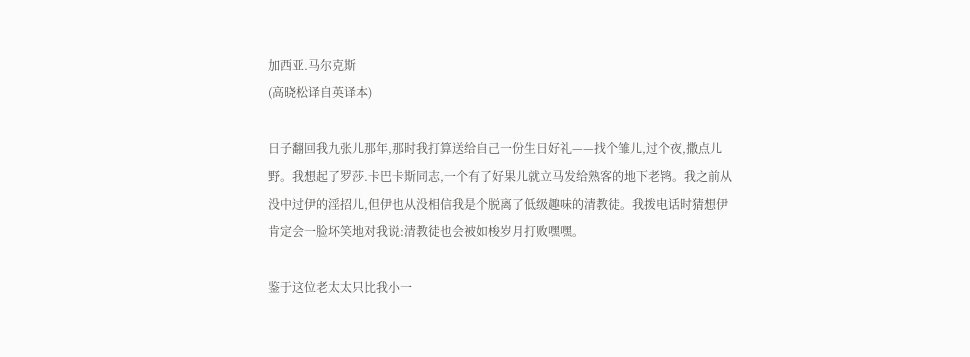加西亚.马尔克斯
(高晓松译自英译本)

日子翻回我九张儿那年,那时我打算送给自己一份生日好礼——找个雏儿,过个夜,撒点儿野。我想起了罗莎.卡巴卡斯同志,一个有了好果儿就立马发给熟客的地下老鸨。我之前从没中过伊的淫招儿,但伊也从没相信我是个脱离了低级趣味的清教徒。我拨电话时猜想伊肯定会一脸坏笑地对我说:清教徒也会被如梭岁月打败嘿嘿。

鉴于这位老太太只比我小一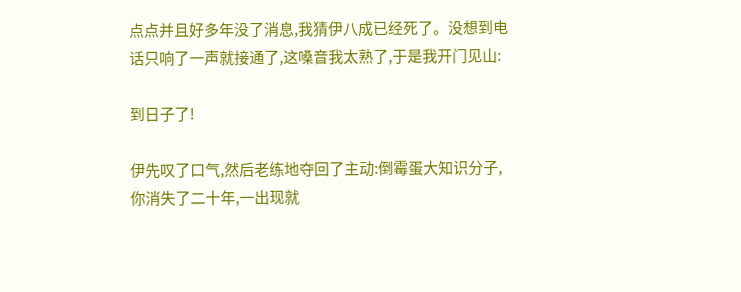点点并且好多年没了消息,我猜伊八成已经死了。没想到电话只响了一声就接通了,这嗓音我太熟了,于是我开门见山:

到日子了!

伊先叹了口气,然后老练地夺回了主动:倒霉蛋大知识分子,你消失了二十年,一出现就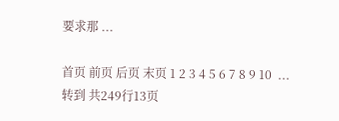要求那 ...

首页 前页 后页 末页 1 2 3 4 5 6 7 8 9 10  ...
转到 共249行13页